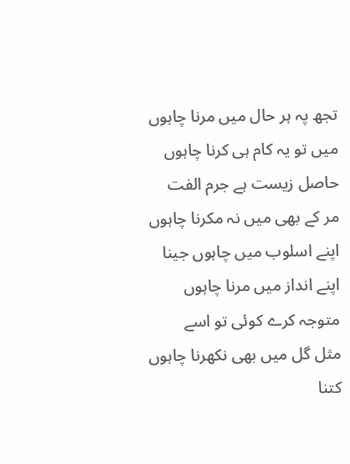تجھ پہ ہر حال میں مرنا چاہوں
میں تو یہ کام ہی کرنا چاہوں
حاصل زیست ہے جرم الفت
مر کے بھی میں نہ مکرنا چاہوں
اپنے اسلوب میں چاہوں جینا
اپنے انداز میں مرنا چاہوں
متوجہ کرے کوئی تو اسے
مثل گل میں بھی نکھرنا چاہوں
کتنا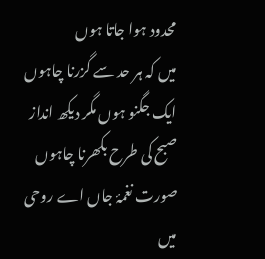محدود ہوا جاتا ہوں
میں کہ ہر حد سے گزرنا چاہوں
ایک جگنو ہوں مگر دیکھ انداز
صبح کی طرح بکھرنا چاہوں
صورت نغمۂ جاں اے روحی
میں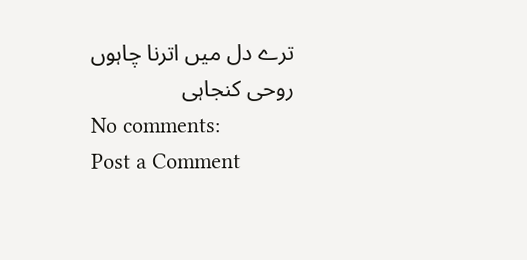ترے دل میں اترنا چاہوں
روحی کنجاہی
No comments:
Post a Comment